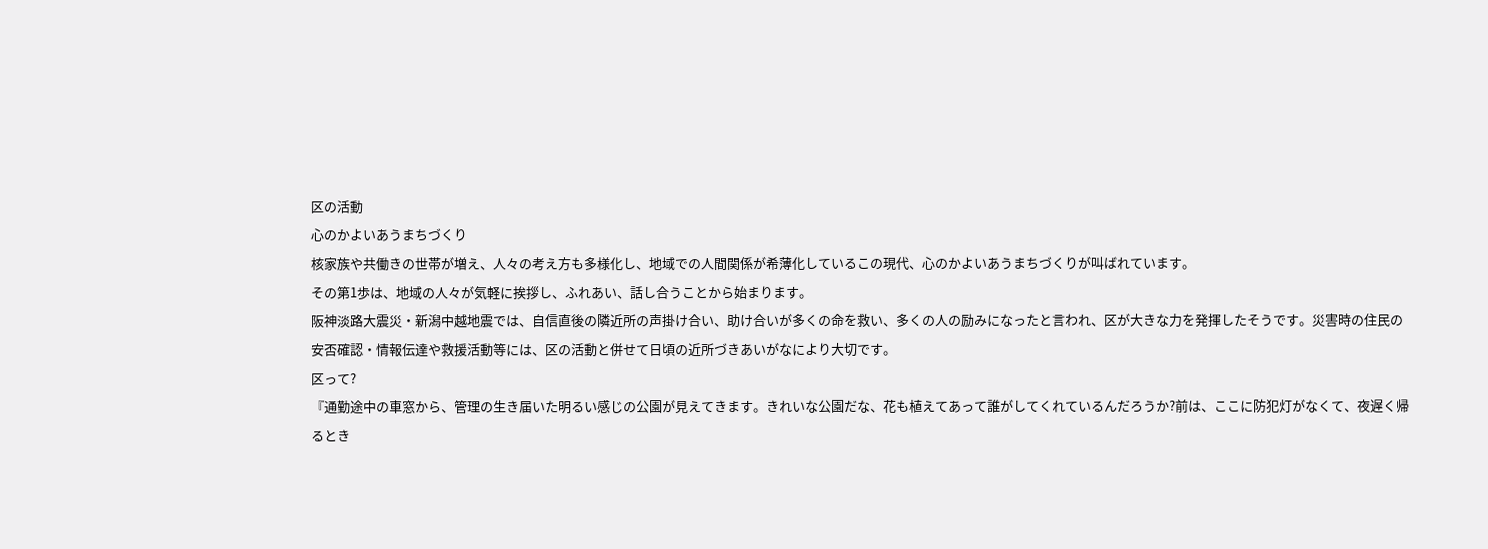区の活動
心のかよいあうまちづくり
核家族や共働きの世帯が増え、人々の考え方も多様化し、地域での人間関係が希薄化しているこの現代、心のかよいあうまちづくりが叫ばれています。
その第1歩は、地域の人々が気軽に挨拶し、ふれあい、話し合うことから始まります。
阪神淡路大震災・新潟中越地震では、自信直後の隣近所の声掛け合い、助け合いが多くの命を救い、多くの人の励みになったと言われ、区が大きな力を発揮したそうです。災害時の住民の安否確認・情報伝達や救援活動等には、区の活動と併せて日頃の近所づきあいがなにより大切です。
区って?
『通勤途中の車窓から、管理の生き届いた明るい感じの公園が見えてきます。きれいな公園だな、花も植えてあって誰がしてくれているんだろうか?前は、ここに防犯灯がなくて、夜遅く帰るとき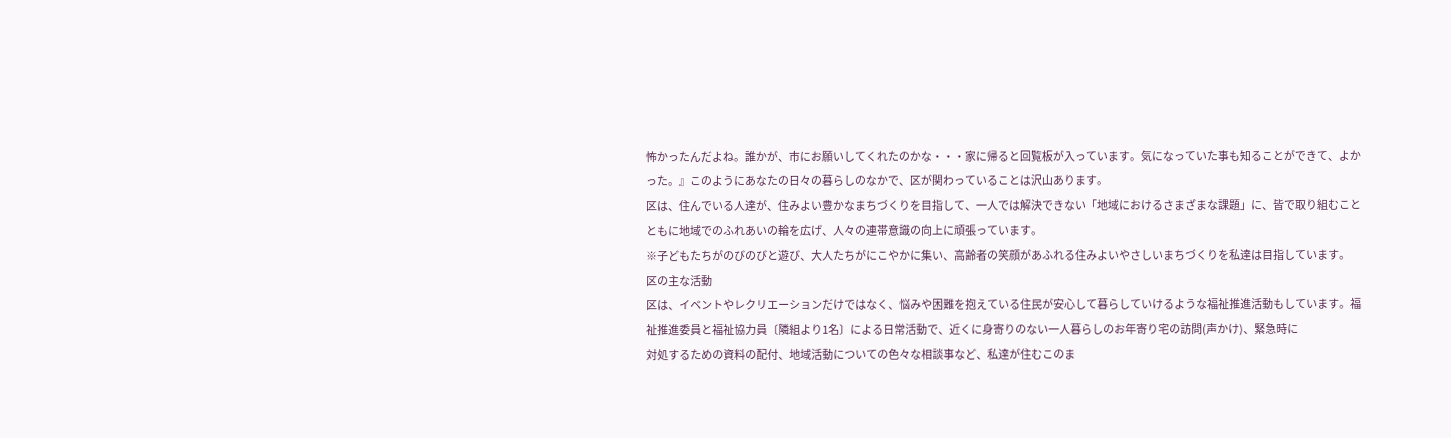怖かったんだよね。誰かが、市にお願いしてくれたのかな・・・家に帰ると回覧板が入っています。気になっていた事も知ることができて、よかった。』このようにあなたの日々の暮らしのなかで、区が関わっていることは沢山あります。
区は、住んでいる人達が、住みよい豊かなまちづくりを目指して、一人では解決できない「地域におけるさまざまな課題」に、皆で取り組むことともに地域でのふれあいの輪を広げ、人々の連帯意識の向上に頑張っています。
※子どもたちがのびのびと遊び、大人たちがにこやかに集い、高齢者の笑顔があふれる住みよいやさしいまちづくりを私達は目指しています。
区の主な活動
区は、イベントやレクリエーションだけではなく、悩みや困難を抱えている住民が安心して暮らしていけるような福祉推進活動もしています。福祉推進委員と福祉協力員〔隣組より1名〕による日常活動で、近くに身寄りのない一人暮らしのお年寄り宅の訪問(声かけ)、緊急時に
対処するための資料の配付、地域活動についての色々な相談事など、私達が住むこのま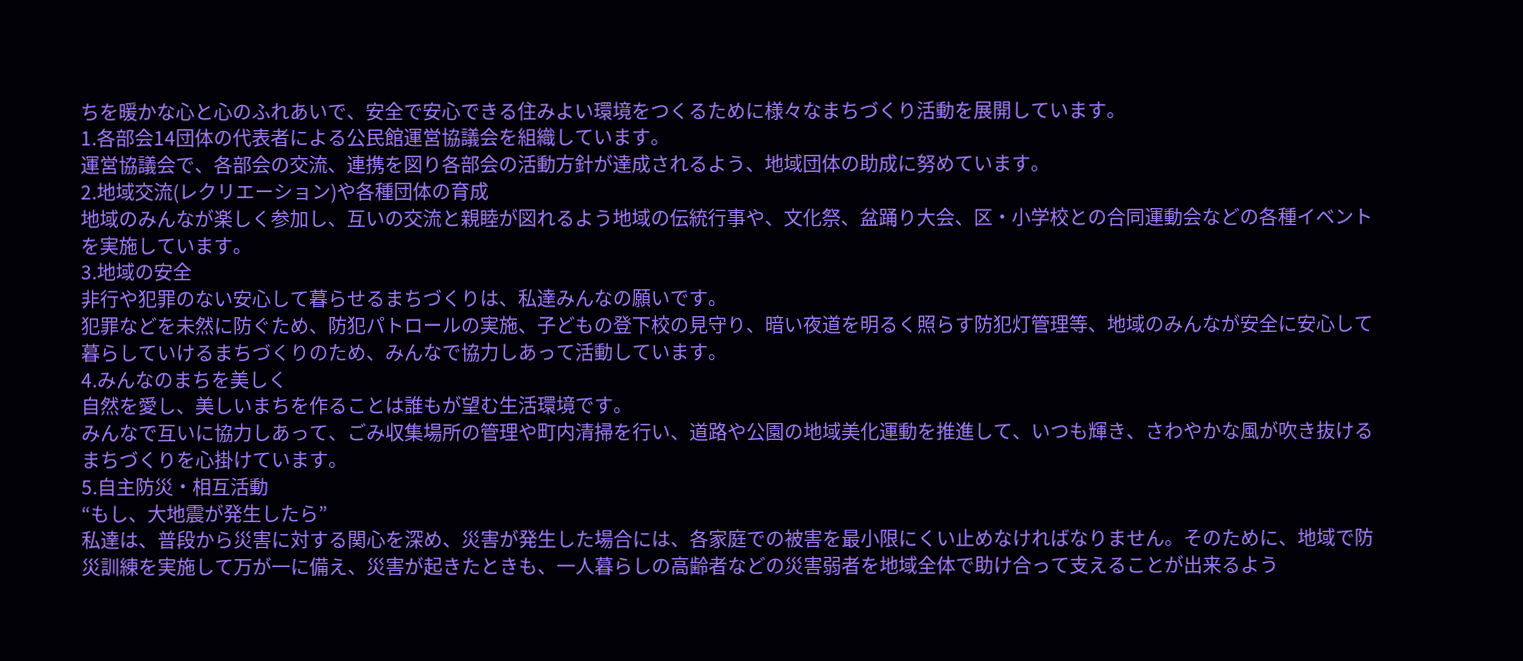ちを暖かな心と心のふれあいで、安全で安心できる住みよい環境をつくるために様々なまちづくり活動を展開しています。
1.各部会14団体の代表者による公民館運営協議会を組織しています。
運営協議会で、各部会の交流、連携を図り各部会の活動方針が達成されるよう、地域団体の助成に努めています。
2.地域交流(レクリエーション)や各種団体の育成
地域のみんなが楽しく参加し、互いの交流と親睦が図れるよう地域の伝統行事や、文化祭、盆踊り大会、区・小学校との合同運動会などの各種イベントを実施しています。
3.地域の安全
非行や犯罪のない安心して暮らせるまちづくりは、私達みんなの願いです。
犯罪などを未然に防ぐため、防犯パトロールの実施、子どもの登下校の見守り、暗い夜道を明るく照らす防犯灯管理等、地域のみんなが安全に安心して暮らしていけるまちづくりのため、みんなで協力しあって活動しています。
4.みんなのまちを美しく
自然を愛し、美しいまちを作ることは誰もが望む生活環境です。
みんなで互いに協力しあって、ごみ収集場所の管理や町内清掃を行い、道路や公園の地域美化運動を推進して、いつも輝き、さわやかな風が吹き抜けるまちづくりを心掛けています。
5.自主防災・相互活動
“もし、大地震が発生したら”
私達は、普段から災害に対する関心を深め、災害が発生した場合には、各家庭での被害を最小限にくい止めなければなりません。そのために、地域で防災訓練を実施して万が一に備え、災害が起きたときも、一人暮らしの高齢者などの災害弱者を地域全体で助け合って支えることが出来るよう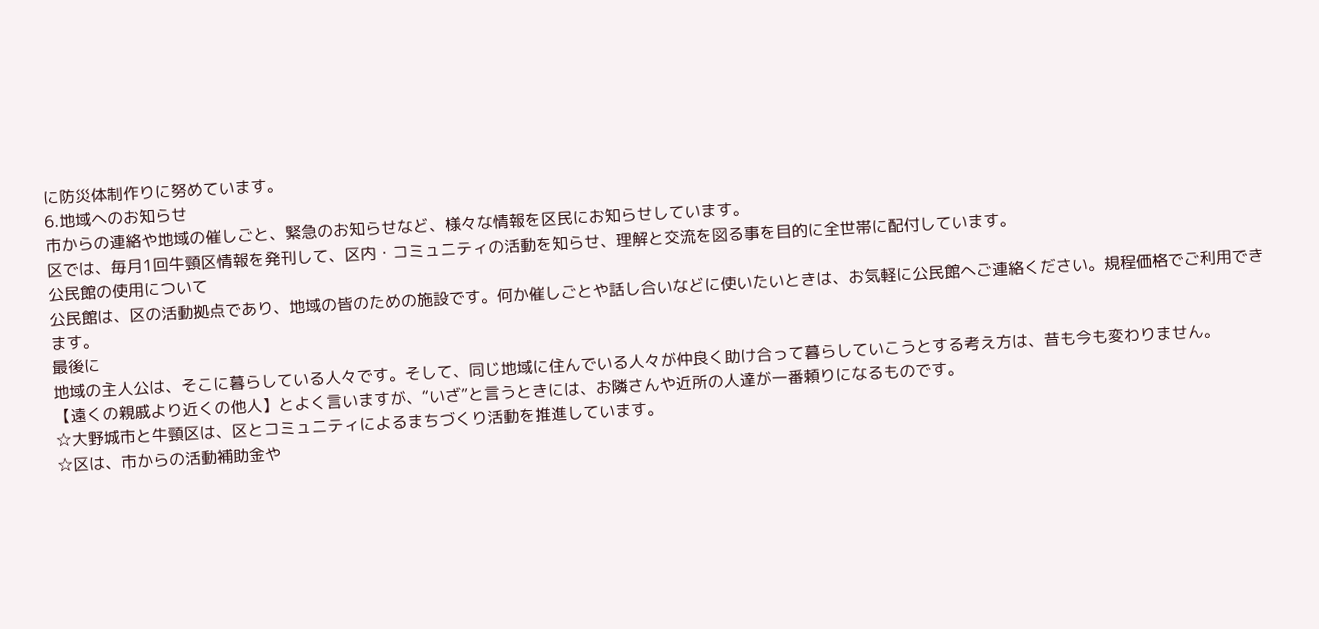に防災体制作りに努めています。
6.地域へのお知らせ
市からの連絡や地域の催しごと、緊急のお知らせなど、様々な情報を区民にお知らせしています。
区では、毎月1回牛頸区情報を発刊して、区内・コミュニティの活動を知らせ、理解と交流を図る事を目的に全世帯に配付しています。
公民館の使用について
公民館は、区の活動拠点であり、地域の皆のための施設です。何か催しごとや話し合いなどに使いたいときは、お気軽に公民館へご連絡ください。規程価格でご利用できます。
最後に
地域の主人公は、そこに暮らしている人々です。そして、同じ地域に住んでいる人々が仲良く助け合って暮らしていこうとする考え方は、昔も今も変わりません。
【遠くの親戚より近くの他人】とよく言いますが、“いざ”と言うときには、お隣さんや近所の人達が一番頼りになるものです。
☆大野城市と牛頸区は、区とコミュニティによるまちづくり活動を推進しています。
☆区は、市からの活動補助金や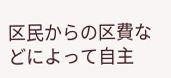区民からの区費などによって自主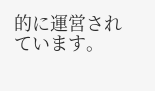的に運営されています。